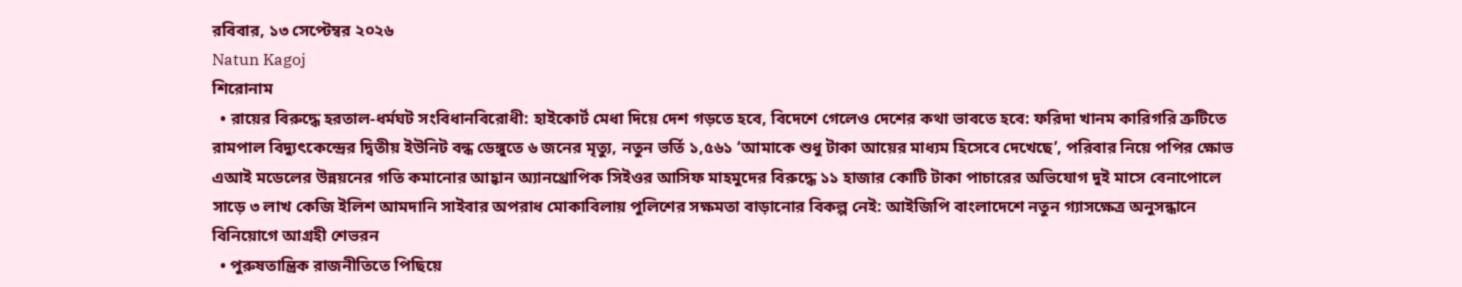রবিবার, ১৩ সেপ্টেম্বর ২০২৬
Natun Kagoj
শিরোনাম
  • রায়ের বিরুদ্ধে হরতাল-ধর্মঘট সংবিধানবিরোধী: হাইকোর্ট মেধা দিয়ে দেশ গড়তে হবে, বিদেশে গেলেও দেশের কথা ভাবতে হবে: ফরিদা খানম কারিগরি ত্রুটিতে রামপাল বিদ্যুৎকেন্দ্রের দ্বিতীয় ইউনিট বন্ধ ডেঙ্গুতে ৬ জনের মৃত্যু, নতুন ভর্তি ১,৫৬১ ‘আমাকে শুধু টাকা আয়ের মাধ্যম হিসেবে দেখেছে’, পরিবার নিয়ে পপির ক্ষোভ এআই মডেলের উন্নয়নের গতি কমানোর আহ্বান অ্যানথ্রোপিক সিইওর আসিফ মাহমুদের বিরুদ্ধে ১১ হাজার কোটি টাকা পাচারের অভিযোগ দুই মাসে বেনাপোলে সাড়ে ৩ লাখ কেজি ইলিশ আমদানি সাইবার অপরাধ মোকাবিলায় পুলিশের সক্ষমতা বাড়ানোর বিকল্প নেই: আইজিপি বাংলাদেশে নতুন গ্যাসক্ষেত্র অনুসন্ধানে বিনিয়োগে আগ্রহী শেভরন
  • পুরুষতান্ত্রিক রাজনীতিতে পিছিয়ে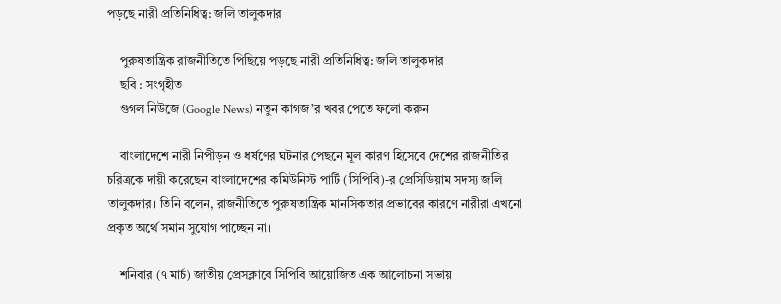পড়ছে নারী প্রতিনিধিত্ব: জলি তালুকদার

    পুরুষতান্ত্রিক রাজনীতিতে পিছিয়ে পড়ছে নারী প্রতিনিধিত্ব: জলি তালুকদার
    ছবি : সংগৃহীত
    গুগল নিউজে (Google News) নতুন কাগজ’র খবর পেতে ফলো করুন

    বাংলাদেশে নারী নিপীড়ন ও ধর্ষণের ঘটনার পেছনে মূল কারণ হিসেবে দেশের রাজনীতির চরিত্রকে দায়ী করেছেন বাংলাদেশের কমিউনিস্ট পার্টি (সিপিবি)-র প্রেসিডিয়াম সদস্য জলি তালুকদার। তিনি বলেন, রাজনীতিতে পুরুষতান্ত্রিক মানসিকতার প্রভাবের কারণে নারীরা এখনো প্রকৃত অর্থে সমান সুযোগ পাচ্ছেন না।

    শনিবার (৭ মার্চ) জাতীয় প্রেসক্লাবে সিপিবি আয়োজিত এক আলোচনা সভায়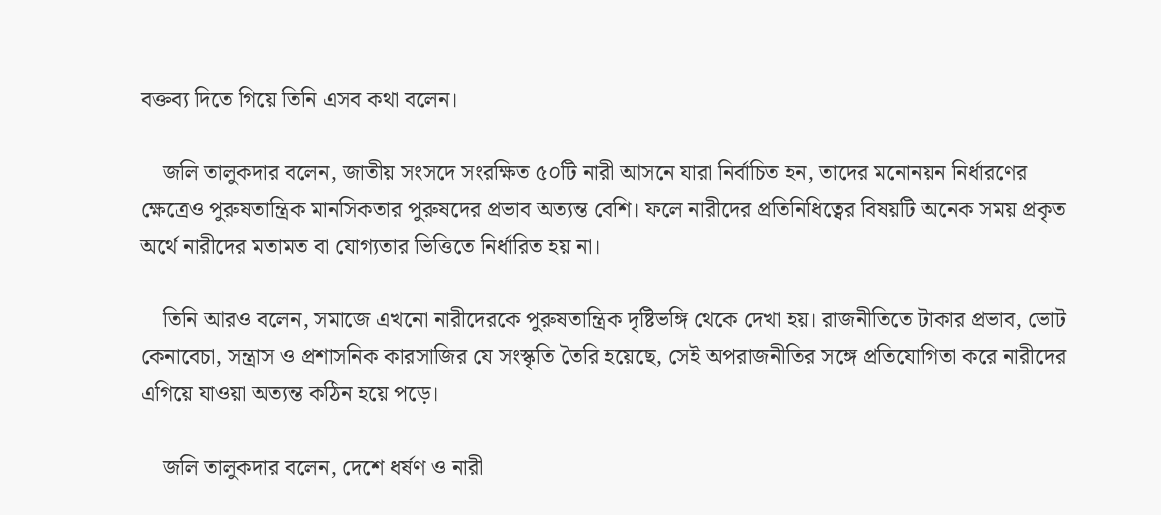বক্তব্য দিতে গিয়ে তিনি এসব কথা বলেন।

    জলি তালুকদার বলেন, জাতীয় সংসদে সংরক্ষিত ৫০টি নারী আসনে যারা নির্বাচিত হন, তাদের মনোনয়ন নির্ধারণের ক্ষেত্রেও পুরুষতান্ত্রিক মানসিকতার পুরুষদের প্রভাব অত্যন্ত বেশি। ফলে নারীদের প্রতিনিধিত্বের বিষয়টি অনেক সময় প্রকৃত অর্থে নারীদের মতামত বা যোগ্যতার ভিত্তিতে নির্ধারিত হয় না।

    তিনি আরও বলেন, সমাজে এখনো নারীদেরকে পুরুষতান্ত্রিক দৃষ্টিভঙ্গি থেকে দেখা হয়। রাজনীতিতে টাকার প্রভাব, ভোট কেনাবেচা, সন্ত্রাস ও প্রশাসনিক কারসাজির যে সংস্কৃতি তৈরি হয়েছে, সেই অপরাজনীতির সঙ্গে প্রতিযোগিতা করে নারীদের এগিয়ে যাওয়া অত্যন্ত কঠিন হয়ে পড়ে।

    জলি তালুকদার বলেন, দেশে ধর্ষণ ও নারী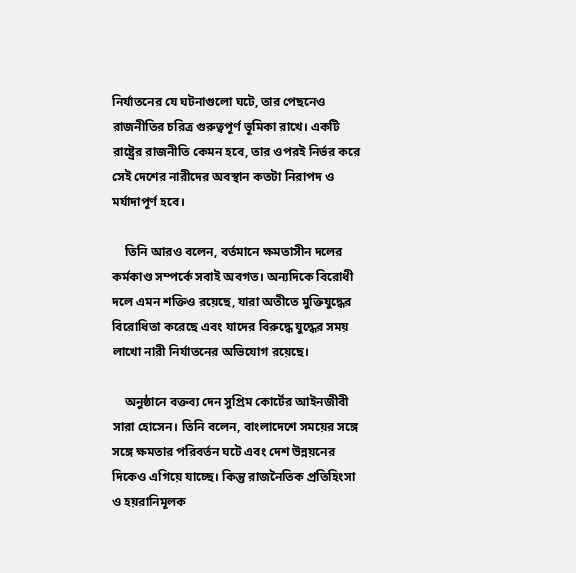নির্যাতনের যে ঘটনাগুলো ঘটে, তার পেছনেও রাজনীতির চরিত্র গুরুত্বপূর্ণ ভূমিকা রাখে। একটি রাষ্ট্রের রাজনীতি কেমন হবে, তার ওপরই নির্ভর করে সেই দেশের নারীদের অবস্থান কতটা নিরাপদ ও মর্যাদাপূর্ণ হবে।

    তিনি আরও বলেন, বর্তমানে ক্ষমতাসীন দলের কর্মকাণ্ড সম্পর্কে সবাই অবগত। অন্যদিকে বিরোধী দলে এমন শক্তিও রয়েছে, যারা অতীতে মুক্তিযুদ্ধের বিরোধিতা করেছে এবং যাদের বিরুদ্ধে যুদ্ধের সময় লাখো নারী নির্যাতনের অভিযোগ রয়েছে।

    অনুষ্ঠানে বক্তব্য দেন সুপ্রিম কোর্টের আইনজীবী সারা হোসেন। তিনি বলেন, বাংলাদেশে সময়ের সঙ্গে সঙ্গে ক্ষমতার পরিবর্তন ঘটে এবং দেশ উন্নয়নের দিকেও এগিয়ে যাচ্ছে। কিন্তু রাজনৈতিক প্রতিহিংসা ও হয়রানিমূলক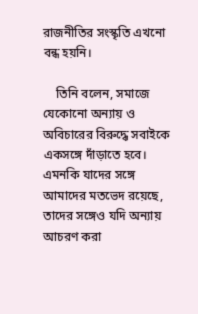রাজনীতির সংস্কৃতি এখনো বন্ধ হয়নি।

    তিনি বলেন, সমাজে যেকোনো অন্যায় ও অবিচারের বিরুদ্ধে সবাইকে একসঙ্গে দাঁড়াতে হবে। এমনকি যাদের সঙ্গে আমাদের মতভেদ রয়েছে, তাদের সঙ্গেও যদি অন্যায় আচরণ করা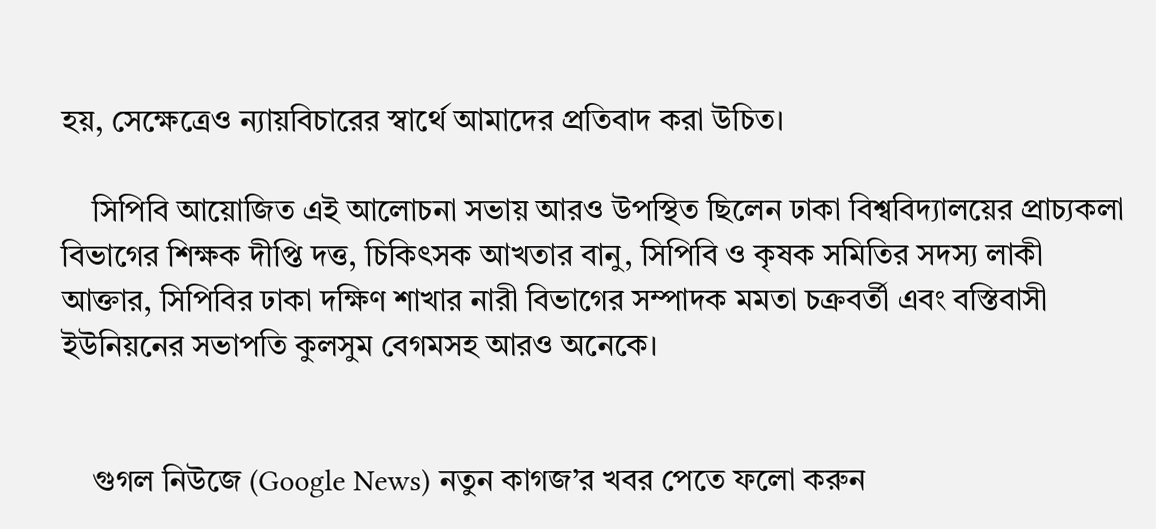হয়, সেক্ষেত্রেও ন্যায়বিচারের স্বার্থে আমাদের প্রতিবাদ করা উচিত।

    সিপিবি আয়োজিত এই আলোচনা সভায় আরও উপস্থিত ছিলেন ঢাকা বিশ্ববিদ্যালয়ের প্রাচ্যকলা বিভাগের শিক্ষক দীপ্তি দত্ত, চিকিৎসক আখতার বানু, সিপিবি ও কৃষক সমিতির সদস্য লাকী আক্তার, সিপিবির ঢাকা দক্ষিণ শাখার নারী বিভাগের সম্পাদক মমতা চক্রবর্তী এবং বস্তিবাসী ইউনিয়নের সভাপতি কুলসুম বেগমসহ আরও অনেকে।


    গুগল নিউজে (Google News) নতুন কাগজ’র খবর পেতে ফলো করুন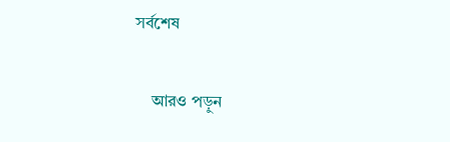সর্বশেষ

    আরও পড়ুন